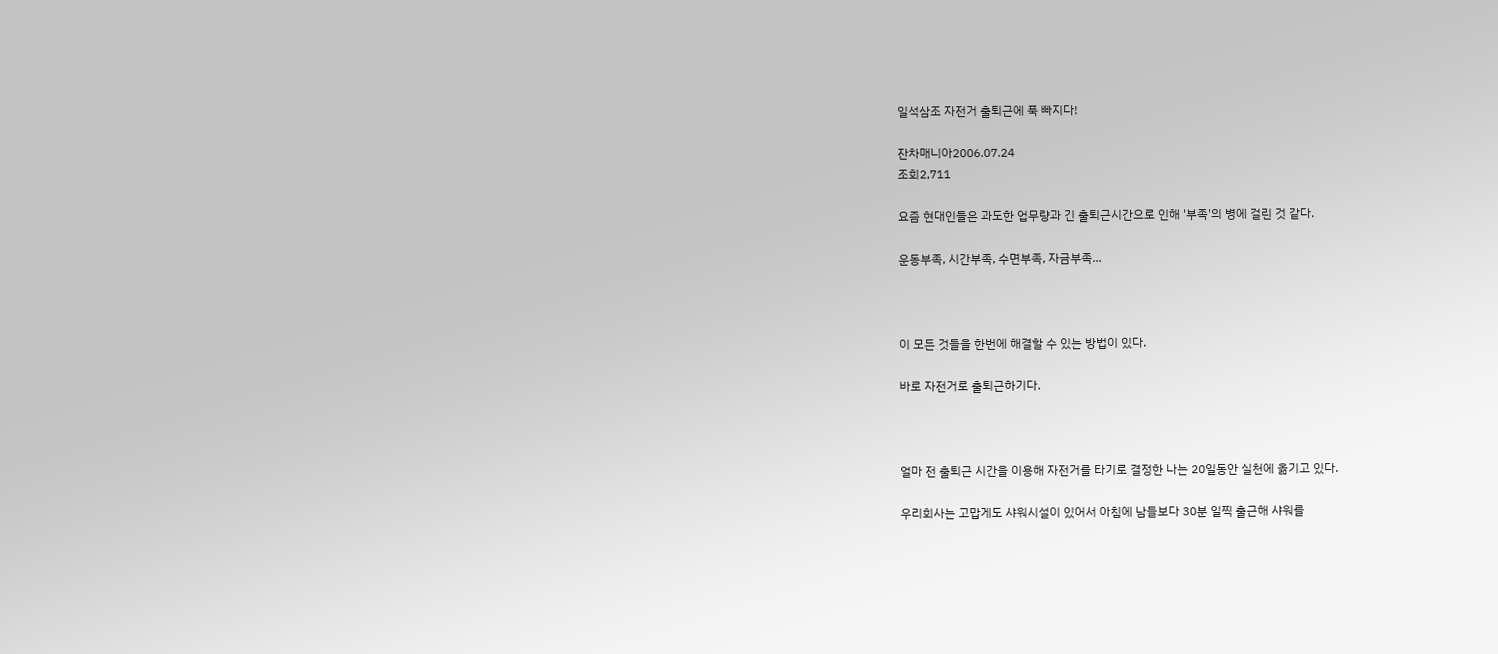일석삼조 자전거 출퇴근에 푹 빠지다!

잔차매니아2006.07.24
조회2,711

요즘 현대인들은 과도한 업무량과 긴 출퇴근시간으로 인해 '부족'의 병에 걸린 것 같다.

운동부족, 시간부족, 수면부족, 자금부족...



이 모든 것들을 한번에 해결할 수 있는 방법이 있다.

바로 자전거로 출퇴근하기다.



얼마 전 출퇴근 시간을 이용해 자전거를 타기로 결정한 나는 20일동안 실천에 옮기고 있다.

우리회사는 고맙게도 샤워시설이 있어서 아침에 남들보다 30분 일찍 출근해 샤워를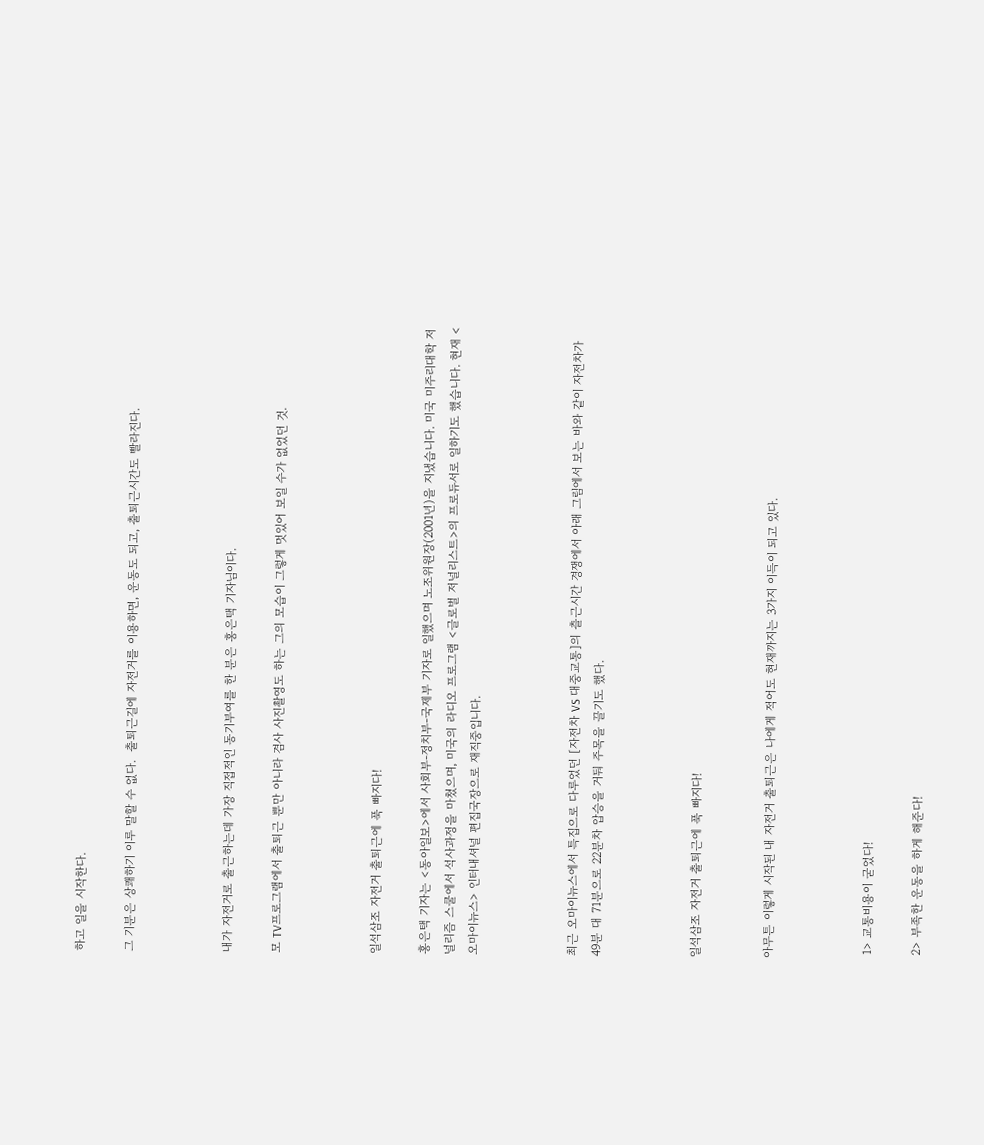하고 일을 시작한다.

그 기분은 상쾌하기 이루 말할 수 없다.  출퇴근길에 자전거를 이용하면, 운동도 되고, 출퇴근시간도 빨라진다.



내가 자전거로 출근하는데 가장 직접적인 동기부여를 한 분은 홍은택 기자님이다.

모 TV프로그램에서 출퇴근 뿐만 아니라 겸사 사진촬영도 하는 그의 모습이 그렇게 멋있어 보일 수가 없었던 것.



일석삼조 자전거 출퇴근에 푹 빠지다!

홍은택 기자는 <동아일보>에서 사회부-정치부-국제부 기자로 일했으며 노조위원장(2001년)을 지냈습니다. 미국 미주리대학 저널리즘 스쿨에서 석사과정을 마쳤으며, 미국의 라디오 프로그램 <글로벌 저널리스트>의 프로듀서로 일하기도 했습니다. 현재 <오마이뉴스> 인터내셔널 편집국장으로 재직중입니다.



최근 오마이뉴스에서 특집으로 다루었던 [자전차 VS 대중교통]의 츨근시간 경쟁에서 아래 그림에서 보는 바와 같이 자전차가 49분 대 71분으로 22분차 압승을 거둬 주목을 끌기도 했다.



일석삼조 자전거 출퇴근에 푹 빠지다!


아무튼 이렇게 시작된 내 자전거 출퇴근은 나에게 적어도 현재까지는 3가지 이득이 되고 있다.



 1> 교통비용이 굳었다!

 2> 부족한 운동을 하게 해준다!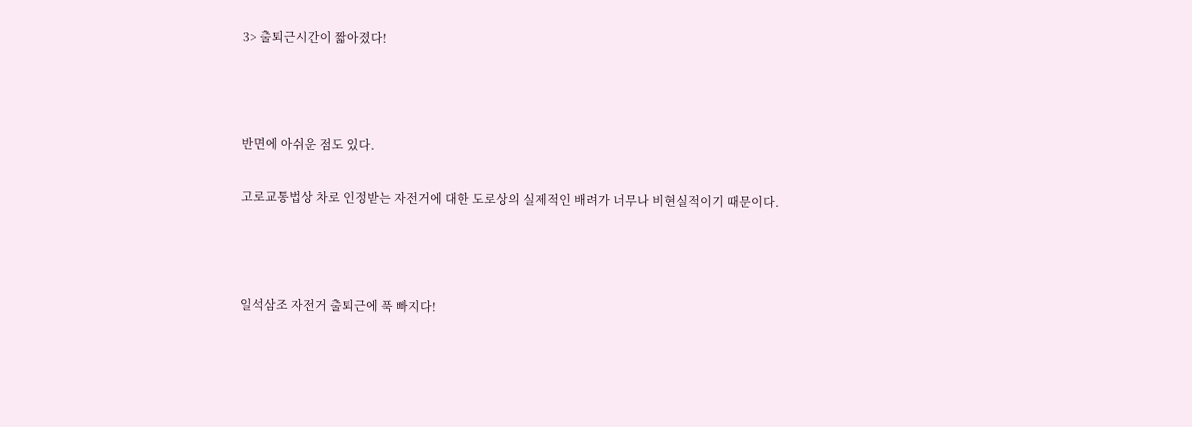3> 출퇴근시간이 짧아졌다!



반면에 아쉬운 점도 있다.

고로교통법상 차로 인정받는 자전거에 대한 도로상의 실제적인 배려가 너무나 비현실적이기 때문이다.



일석삼조 자전거 출퇴근에 푹 빠지다!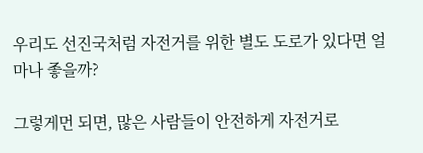우리도 선진국처럼 자전거를 위한 별도 도로가 있다면 얼마나 좋을까?

그렇게먼 되면, 많은 사람들이 안전하게 자전거로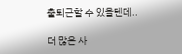출퇴근할 수 있을텐데..

더 많은 사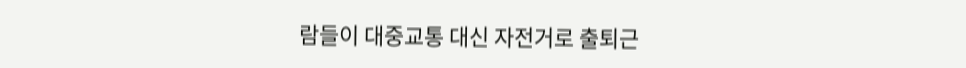람들이 대중교통 대신 자전거로 출퇴근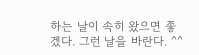하는 날이 속히 왔으면 좋겠다. 그런 날을 바란다. ^^